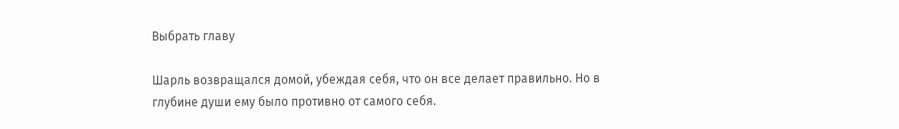Выбрать главу

Шарль возвращался домой, убеждая себя, что он все делает правильно. Но в глубине души ему было противно от самого себя.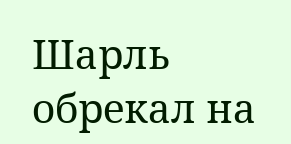Шарль обрекал на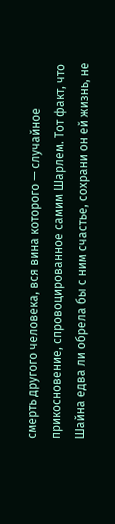смерть другого человека, вся вина которого — случайное прикосновение, спровоцированное самим Шарлем. Тот факт, что Шайна едва ли обрела бы с ним счастье, сохрани он ей жизнь, не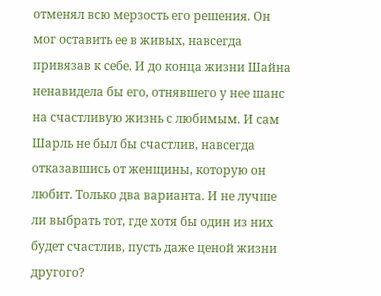отменял всю мерзость его решения. Он мог оставить ее в живых, навсегда привязав к себе. И до конца жизни Шайна ненавидела бы его, отнявшего у нее шанс на счастливую жизнь с любимым. И сам Шарль не был бы счастлив, навсегда отказавшись от женщины, которую он любит. Только два варианта. И не лучше ли выбрать тот, где хотя бы один из них будет счастлив, пусть даже ценой жизни другого?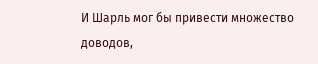И Шарль мог бы привести множество доводов,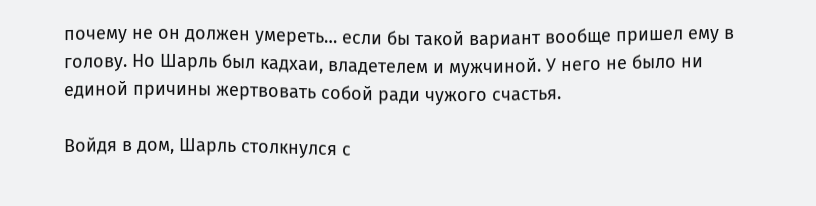почему не он должен умереть… если бы такой вариант вообще пришел ему в голову. Но Шарль был кадхаи, владетелем и мужчиной. У него не было ни единой причины жертвовать собой ради чужого счастья.

Войдя в дом, Шарль столкнулся с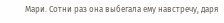Мари. Сотни раз она выбегала ему навстречу, даря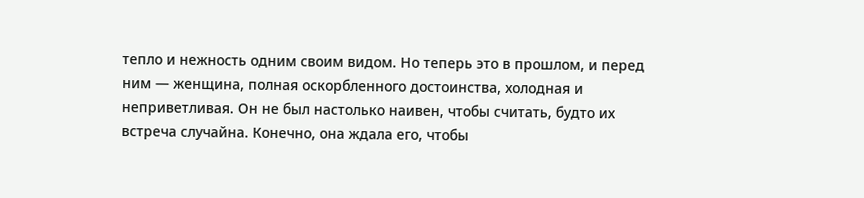тепло и нежность одним своим видом. Но теперь это в прошлом, и перед ним — женщина, полная оскорбленного достоинства, холодная и неприветливая. Он не был настолько наивен, чтобы считать, будто их встреча случайна. Конечно, она ждала его, чтобы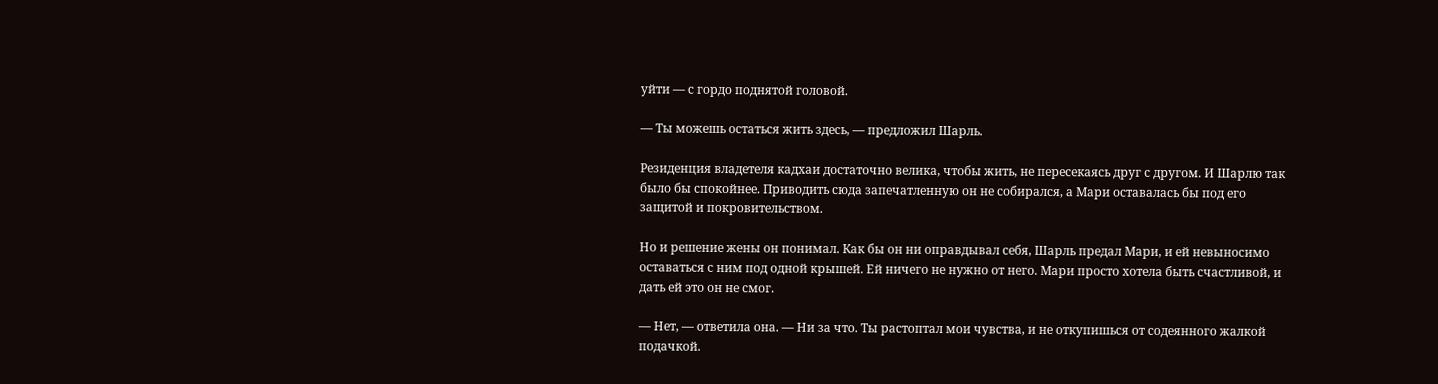уйти — с гордо поднятой головой.

— Ты можешь остаться жить здесь, — предложил Шарль.

Резиденция владетеля кадхаи достаточно велика, чтобы жить, не пересекаясь друг с другом. И Шарлю так было бы спокойнее. Приводить сюда запечатленную он не собирался, а Мари оставалась бы под его защитой и покровительством.

Но и решение жены он понимал. Как бы он ни оправдывал себя, Шарль предал Мари, и ей невыносимо оставаться с ним под одной крышей. Ей ничего не нужно от него. Мари просто хотела быть счастливой, и дать ей это он не смог.

— Нет, — ответила она. — Ни за что. Ты растоптал мои чувства, и не откупишься от содеянного жалкой подачкой.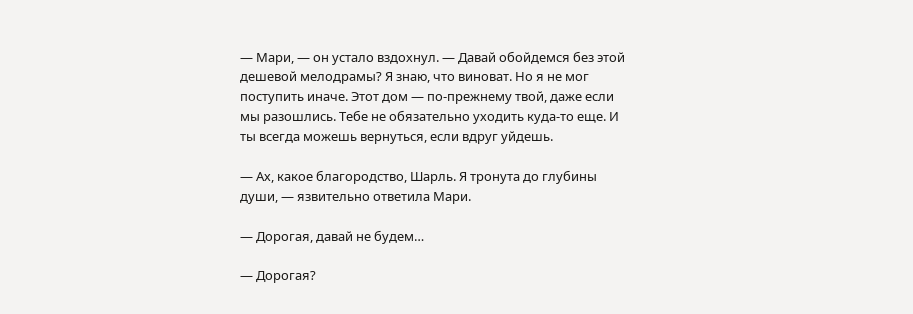— Мари, — он устало вздохнул. — Давай обойдемся без этой дешевой мелодрамы? Я знаю, что виноват. Но я не мог поступить иначе. Этот дом — по-прежнему твой, даже если мы разошлись. Тебе не обязательно уходить куда-то еще. И ты всегда можешь вернуться, если вдруг уйдешь.

— Ах, какое благородство, Шарль. Я тронута до глубины души, — язвительно ответила Мари.

— Дорогая, давай не будем…

— Дорогая?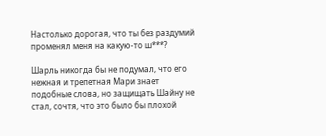Настолько дорогая, что ты без раздумий променял меня на какую-то ш***?

Шарль никогда бы не подумал, что его нежная и трепетная Мари знает подобные слова, но защищать Шайну не стал, сочтя, что это было бы плохой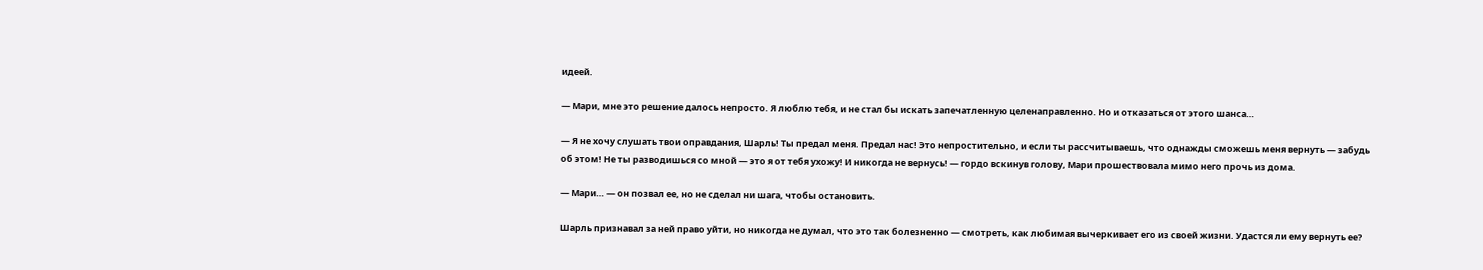идеей.

— Мари, мне это решение далось непросто. Я люблю тебя, и не стал бы искать запечатленную целенаправленно. Но и отказаться от этого шанса…

— Я не хочу слушать твои оправдания, Шарль! Ты предал меня. Предал нас! Это непростительно, и если ты рассчитываешь, что однажды сможешь меня вернуть — забудь об этом! Не ты разводишься со мной — это я от тебя ухожу! И никогда не вернусь! — гордо вскинув голову, Мари прошествовала мимо него прочь из дома.

— Мари… — он позвал ее, но не сделал ни шага, чтобы остановить.

Шарль признавал за ней право уйти, но никогда не думал, что это так болезненно — смотреть, как любимая вычеркивает его из своей жизни. Удастся ли ему вернуть ее?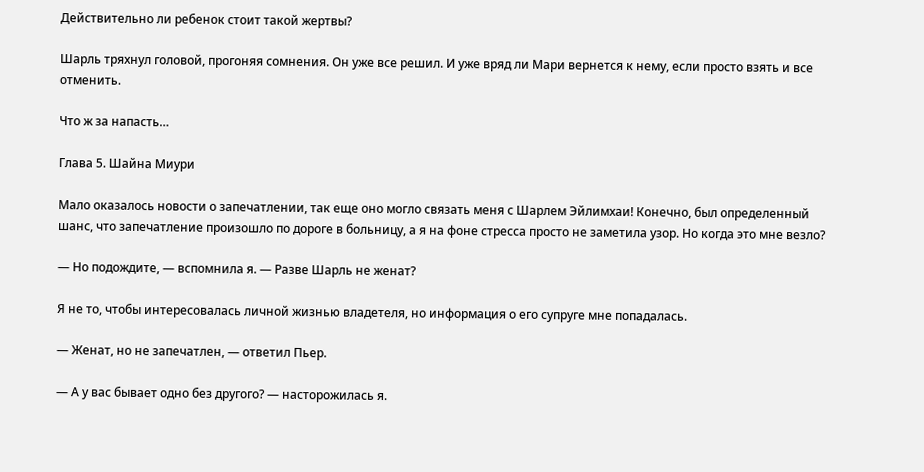Действительно ли ребенок стоит такой жертвы?

Шарль тряхнул головой, прогоняя сомнения. Он уже все решил. И уже вряд ли Мари вернется к нему, если просто взять и все отменить.

Что ж за напасть…

Глава 5. Шайна Миури

Мало оказалось новости о запечатлении, так еще оно могло связать меня с Шарлем Эйлимхаи! Конечно, был определенный шанс, что запечатление произошло по дороге в больницу, а я на фоне стресса просто не заметила узор. Но когда это мне везло?

— Но подождите, — вспомнила я. — Разве Шарль не женат?

Я не то, чтобы интересовалась личной жизнью владетеля, но информация о его супруге мне попадалась.

— Женат, но не запечатлен, — ответил Пьер.

— А у вас бывает одно без другого? — насторожилась я.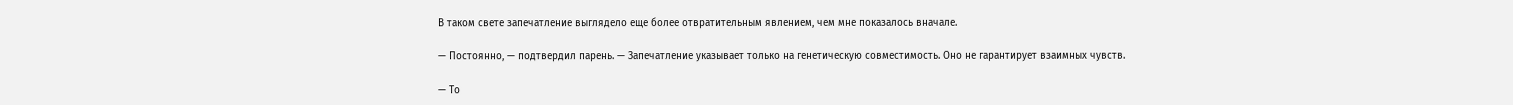В таком свете запечатление выглядело еще более отвратительным явлением, чем мне показалось вначале.

— Постоянно, — подтвердил парень. — Запечатление указывает только на генетическую совместимость. Оно не гарантирует взаимных чувств.

— То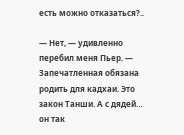есть можно отказаться?..

— Нет, — удивленно перебил меня Пьер. — Запечатленная обязана родить для кадхаи. Это закон Танши. А с дядей… он так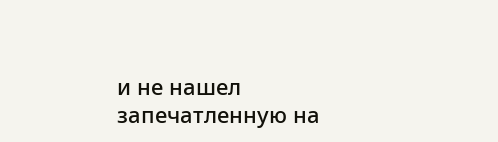и не нашел запечатленную на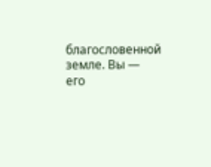благословенной земле. Вы — его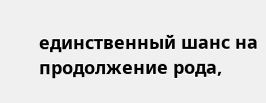единственный шанс на продолжение рода,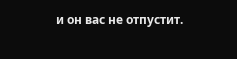и он вас не отпустит.